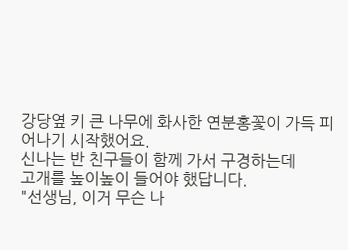강당옆 키 큰 나무에 화사한 연분홍꽃이 가득 피어나기 시작했어요.
신나는 반 친구들이 함께 가서 구경하는데
고개를 높이높이 들어야 했답니다.
"선생님, 이거 무슨 나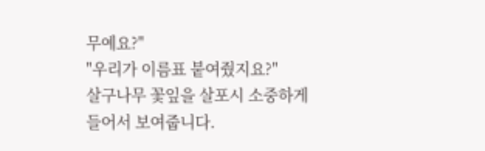무예요?"
"우리가 이름표 붙여줬지요?"
살구나무 꽃잎을 살포시 소중하게 들어서 보여줍니다.